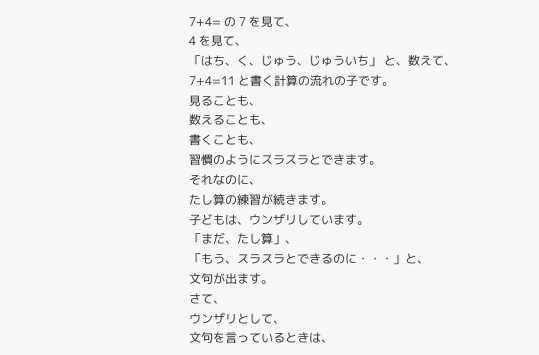7+4= の 7 を見て、
4 を見て、
「はち、く、じゅう、じゅういち」 と、数えて、
7+4=11 と書く計算の流れの子です。
見ることも、
数えることも、
書くことも、
習慣のようにスラスラとできます。
それなのに、
たし算の練習が続きます。
子どもは、ウンザリしています。
「まだ、たし算」、
「もう、スラスラとできるのに・・・」と、
文句が出ます。
さて、
ウンザリとして、
文句を言っているときは、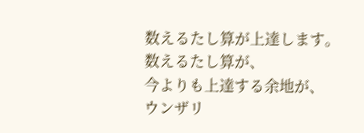数えるたし算が上達します。
数えるたし算が、
今よりも上達する余地が、
ウンザリ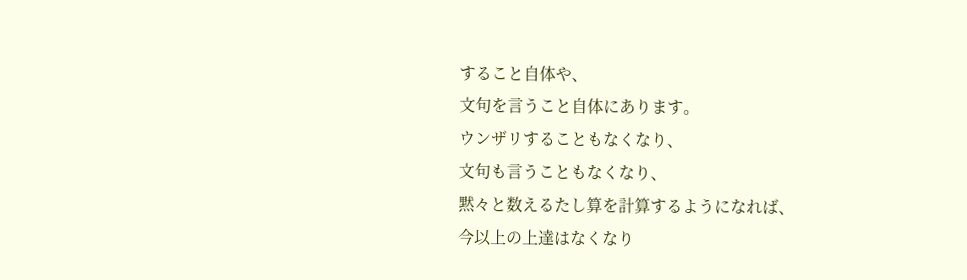すること自体や、
文句を言うこと自体にあります。
ウンザリすることもなくなり、
文句も言うこともなくなり、
黙々と数えるたし算を計算するようになれば、
今以上の上達はなくなり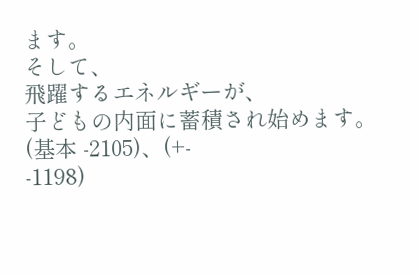ます。
そして、
飛躍するエネルギーが、
子どもの内面に蓄積され始めます。
(基本 -2105)、(+-
-1198)